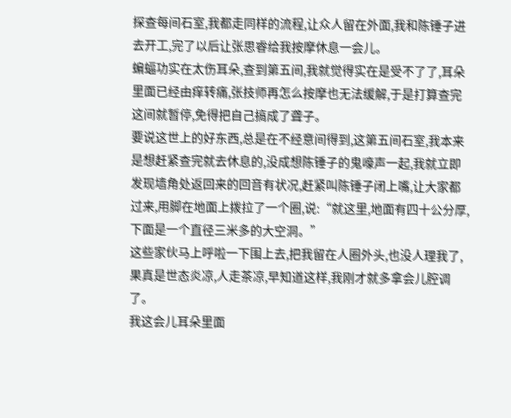探查每间石室,我都走同样的流程,让众人留在外面,我和陈锤子进去开工,完了以后让张思睿给我按摩休息一会儿。
蝙蝠功实在太伤耳朵,查到第五间,我就觉得实在是受不了了,耳朵里面已经由痒转痛,张技师再怎么按摩也无法缓解,于是打算查完这间就暂停,免得把自己搞成了聋子。
要说这世上的好东西,总是在不经意间得到,这第五间石室,我本来是想赶紧查完就去休息的,没成想陈锤子的鬼嚎声一起,我就立即发现墙角处返回来的回音有状况,赶紧叫陈锤子闭上嘴,让大家都过来,用脚在地面上拨拉了一个圈,说:“就这里,地面有四十公分厚,下面是一个直径三米多的大空洞。”
这些家伙马上呼啦一下围上去,把我留在人圈外头,也没人理我了,果真是世态炎凉,人走茶凉,早知道这样,我刚才就多拿会儿腔调了。
我这会儿耳朵里面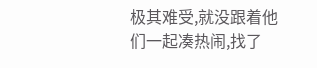极其难受,就没跟着他们一起凑热闹,找了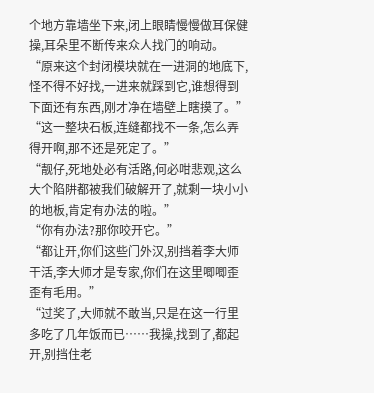个地方靠墙坐下来,闭上眼睛慢慢做耳保健操,耳朵里不断传来众人找门的响动。
“原来这个封闭模块就在一进洞的地底下,怪不得不好找,一进来就踩到它,谁想得到下面还有东西,刚才净在墙壁上瞎摸了。”
“这一整块石板,连缝都找不一条,怎么弄得开啊,那不还是死定了。”
“靓仔,死地处必有活路,何必咁悲观,这么大个陷阱都被我们破解开了,就剩一块小小的地板,肯定有办法的啦。”
“你有办法?那你咬开它。”
“都让开,你们这些门外汉,别挡着李大师干活,李大师才是专家,你们在这里唧唧歪歪有毛用。”
“过奖了,大师就不敢当,只是在这一行里多吃了几年饭而已……我操,找到了,都起开,别挡住老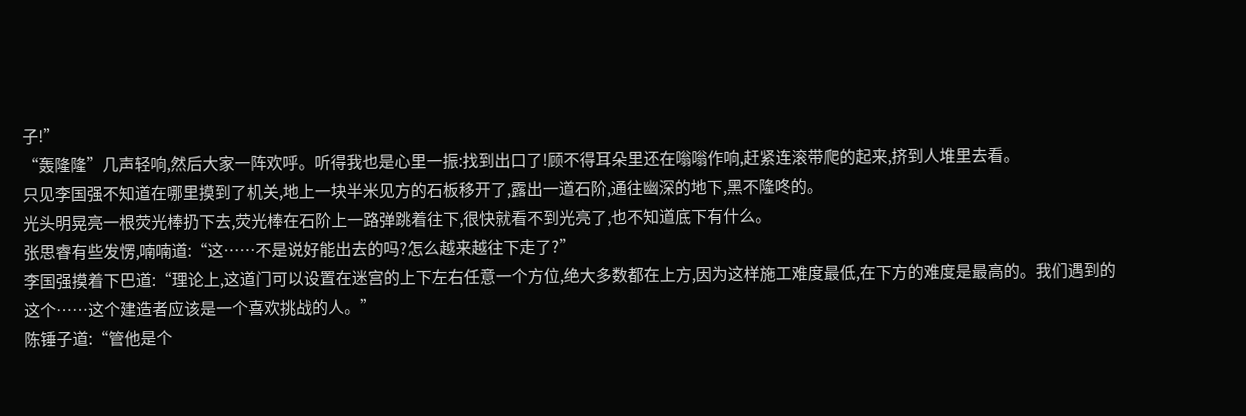子!”
“轰隆隆”几声轻响,然后大家一阵欢呼。听得我也是心里一振:找到出口了!顾不得耳朵里还在嗡嗡作响,赶紧连滚带爬的起来,挤到人堆里去看。
只见李国强不知道在哪里摸到了机关,地上一块半米见方的石板移开了,露出一道石阶,通往幽深的地下,黑不隆咚的。
光头明晃亮一根荧光棒扔下去,荧光棒在石阶上一路弹跳着往下,很快就看不到光亮了,也不知道底下有什么。
张思睿有些发愣,喃喃道:“这……不是说好能出去的吗?怎么越来越往下走了?”
李国强摸着下巴道:“理论上,这道门可以设置在迷宫的上下左右任意一个方位,绝大多数都在上方,因为这样施工难度最低,在下方的难度是最高的。我们遇到的这个……这个建造者应该是一个喜欢挑战的人。”
陈锤子道:“管他是个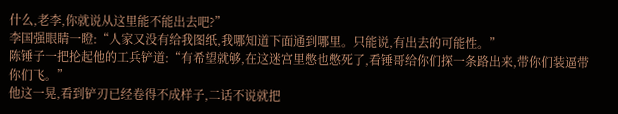什么,老李,你就说从这里能不能出去吧?”
李国强眼睛一瞪:“人家又没有给我图纸,我哪知道下面通到哪里。只能说,有出去的可能性。”
陈锤子一把抡起他的工兵铲道:“有希望就够,在这迷宫里憋也憋死了,看锤哥给你们探一条路出来,带你们装逼带你们飞。”
他这一晃,看到铲刃已经卷得不成样子,二话不说就把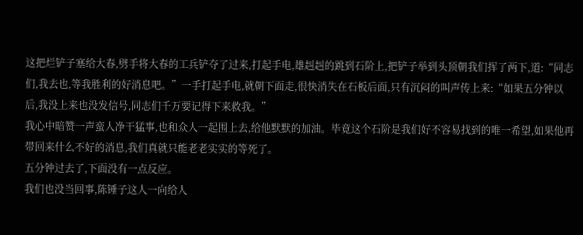这把烂铲子塞给大春,劈手将大春的工兵铲夺了过来,打起手电,雄赳赳的跳到石阶上,把铲子举到头顶朝我们挥了两下,道:“同志们,我去也,等我胜利的好消息吧。”一手打起手电,就朝下面走,很快消失在石板后面,只有沉闷的叫声传上来:“如果五分钟以后,我没上来也没发信号,同志们千万要记得下来救我。”
我心中暗赞一声蛮人净干猛事,也和众人一起围上去,给他默默的加油。毕竟这个石阶是我们好不容易找到的唯一希望,如果他再带回来什么不好的消息,我们真就只能老老实实的等死了。
五分钟过去了,下面没有一点反应。
我们也没当回事,陈锤子这人一向给人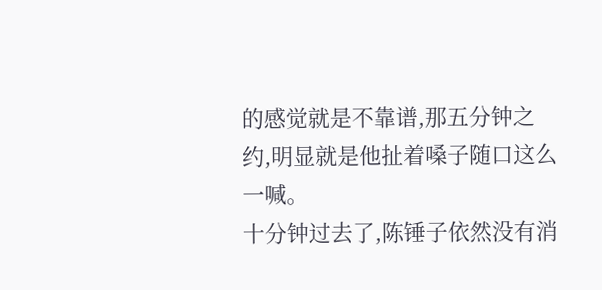的感觉就是不靠谱,那五分钟之约,明显就是他扯着嗓子随口这么一喊。
十分钟过去了,陈锤子依然没有消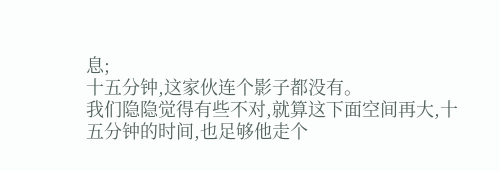息;
十五分钟,这家伙连个影子都没有。
我们隐隐觉得有些不对,就算这下面空间再大,十五分钟的时间,也足够他走个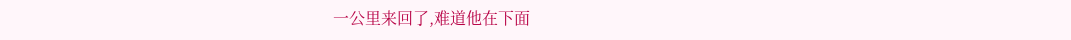一公里来回了,难道他在下面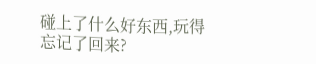碰上了什么好东西,玩得忘记了回来?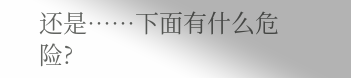还是……下面有什么危险?